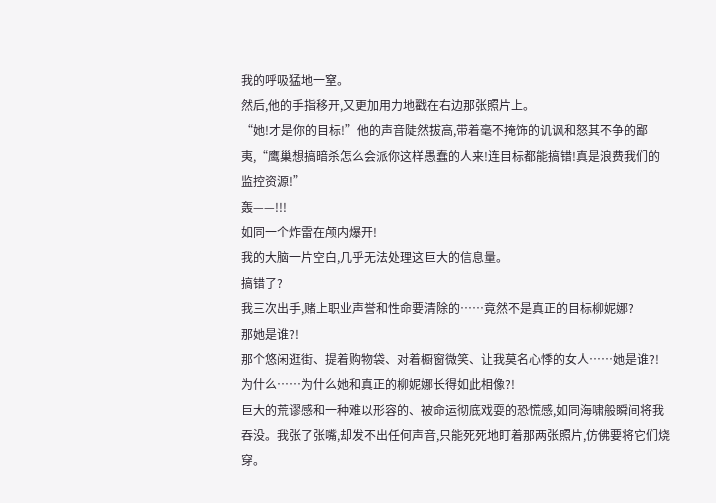我的呼吸猛地一窒。
然后,他的手指移开,又更加用力地戳在右边那张照片上。
“她!才是你的目标!”他的声音陡然拔高,带着毫不掩饰的讥讽和怒其不争的鄙夷,“鹰巢想搞暗杀怎么会派你这样愚蠢的人来!连目标都能搞错!真是浪费我们的监控资源!”
轰——!!!
如同一个炸雷在颅内爆开!
我的大脑一片空白,几乎无法处理这巨大的信息量。
搞错了?
我三次出手,赌上职业声誉和性命要清除的……竟然不是真正的目标柳妮娜?
那她是谁?!
那个悠闲逛街、提着购物袋、对着橱窗微笑、让我莫名心悸的女人……她是谁?!
为什么……为什么她和真正的柳妮娜长得如此相像?!
巨大的荒谬感和一种难以形容的、被命运彻底戏耍的恐慌感,如同海啸般瞬间将我吞没。我张了张嘴,却发不出任何声音,只能死死地盯着那两张照片,仿佛要将它们烧穿。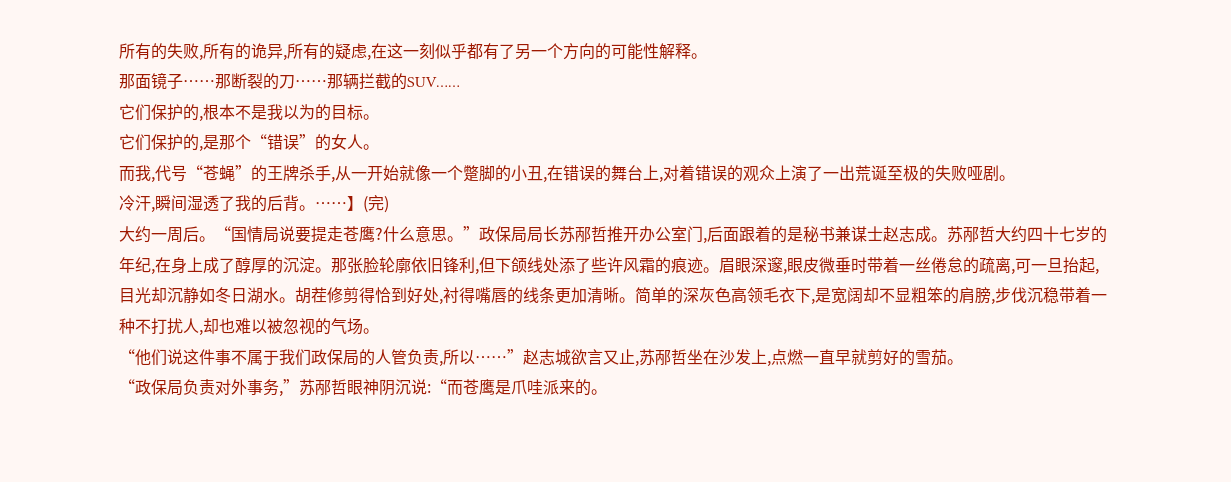所有的失败,所有的诡异,所有的疑虑,在这一刻似乎都有了另一个方向的可能性解释。
那面镜子……那断裂的刀……那辆拦截的SUV……
它们保护的,根本不是我以为的目标。
它们保护的,是那个“错误”的女人。
而我,代号“苍蝇”的王牌杀手,从一开始就像一个蹩脚的小丑,在错误的舞台上,对着错误的观众上演了一出荒诞至极的失败哑剧。
冷汗,瞬间湿透了我的后背。……】(完)
大约一周后。“国情局说要提走苍鹰?什么意思。”政保局局长苏邴哲推开办公室门,后面跟着的是秘书兼谋士赵志成。苏邴哲大约四十七岁的年纪,在身上成了醇厚的沉淀。那张脸轮廓依旧锋利,但下颌线处添了些许风霜的痕迹。眉眼深邃,眼皮微垂时带着一丝倦怠的疏离,可一旦抬起,目光却沉静如冬日湖水。胡茬修剪得恰到好处,衬得嘴唇的线条更加清晰。简单的深灰色高领毛衣下,是宽阔却不显粗笨的肩膀,步伐沉稳带着一种不打扰人,却也难以被忽视的气场。
“他们说这件事不属于我们政保局的人管负责,所以……”赵志城欲言又止,苏邴哲坐在沙发上,点燃一直早就剪好的雪茄。
“政保局负责对外事务,”苏邴哲眼神阴沉说:“而苍鹰是爪哇派来的。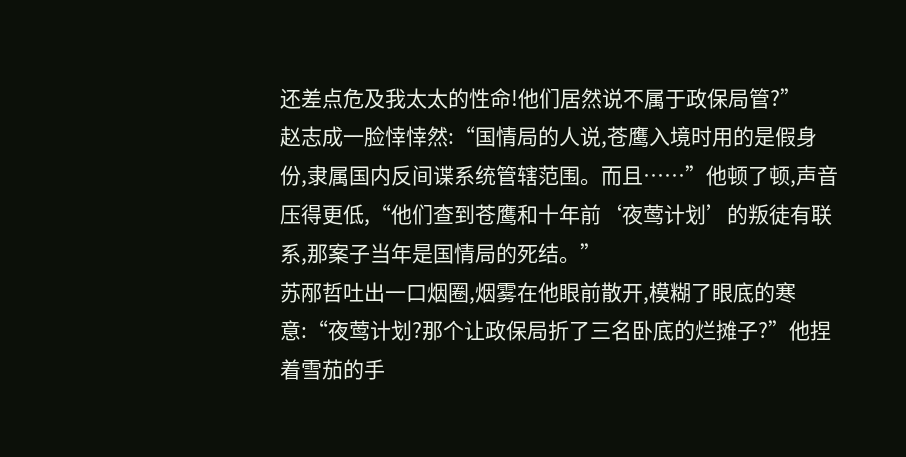还差点危及我太太的性命!他们居然说不属于政保局管?”
赵志成一脸悻悻然:“国情局的人说,苍鹰入境时用的是假身份,隶属国内反间谍系统管辖范围。而且……”他顿了顿,声音压得更低,“他们查到苍鹰和十年前‘夜莺计划’的叛徒有联系,那案子当年是国情局的死结。”
苏邴哲吐出一口烟圈,烟雾在他眼前散开,模糊了眼底的寒意:“夜莺计划?那个让政保局折了三名卧底的烂摊子?”他捏着雪茄的手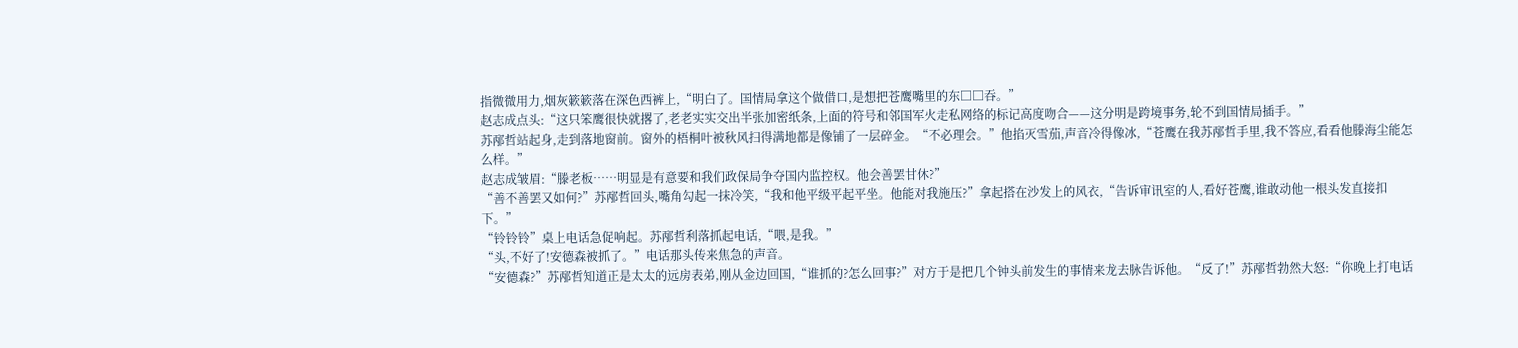指微微用力,烟灰簌簌落在深色西裤上,“明白了。国情局拿这个做借口,是想把苍鹰嘴里的东□□吞。”
赵志成点头:“这只笨鹰很快就撂了,老老实实交出半张加密纸条,上面的符号和邻国军火走私网络的标记高度吻合——这分明是跨境事务,轮不到国情局插手。”
苏邴哲站起身,走到落地窗前。窗外的梧桐叶被秋风扫得满地都是像铺了一层碎金。“不必理会。”他掐灭雪茄,声音冷得像冰,“苍鹰在我苏邴哲手里,我不答应,看看他滕海尘能怎么样。”
赵志成皱眉:“滕老板……明显是有意要和我们政保局争夺国内监控权。他会善罢甘休?”
“善不善罢又如何?”苏邴哲回头,嘴角勾起一抹冷笑,“我和他平级平起平坐。他能对我施压?”拿起搭在沙发上的风衣,“告诉审讯室的人,看好苍鹰,谁敢动他一根头发直接扣下。”
“铃铃铃”桌上电话急促响起。苏邴哲利落抓起电话,“喂,是我。”
“头,不好了!安德森被抓了。”电话那头传来焦急的声音。
“安德森?”苏邴哲知道正是太太的远房表弟,刚从金边回国,“谁抓的?怎么回事?”对方于是把几个钟头前发生的事情来龙去脉告诉他。“反了!”苏邴哲勃然大怒:“你晚上打电话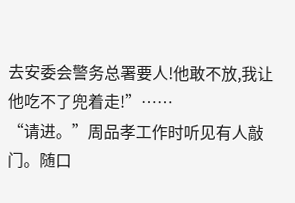去安委会警务总署要人!他敢不放,我让他吃不了兜着走!”……
“请进。”周品孝工作时听见有人敲门。随口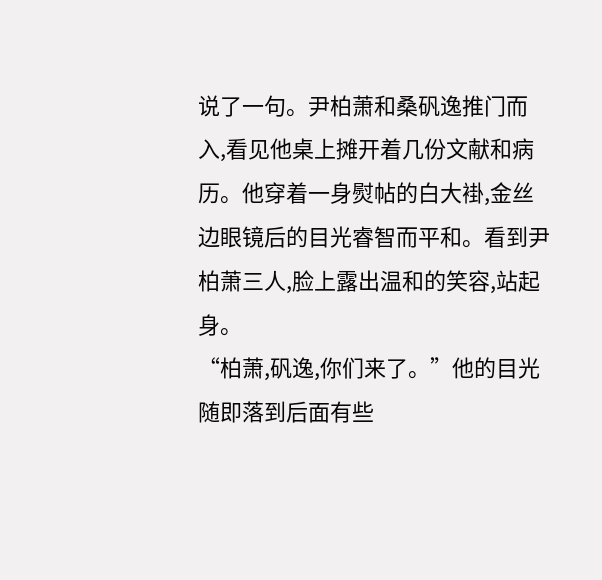说了一句。尹柏萧和桑矾逸推门而入,看见他桌上摊开着几份文献和病历。他穿着一身熨帖的白大褂,金丝边眼镜后的目光睿智而平和。看到尹柏萧三人,脸上露出温和的笑容,站起身。
“柏萧,矾逸,你们来了。”他的目光随即落到后面有些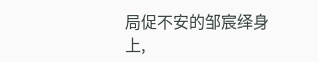局促不安的邹宸绎身上,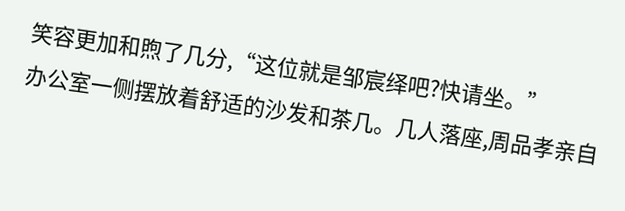笑容更加和煦了几分,“这位就是邹宸绎吧?快请坐。”
办公室一侧摆放着舒适的沙发和茶几。几人落座,周品孝亲自